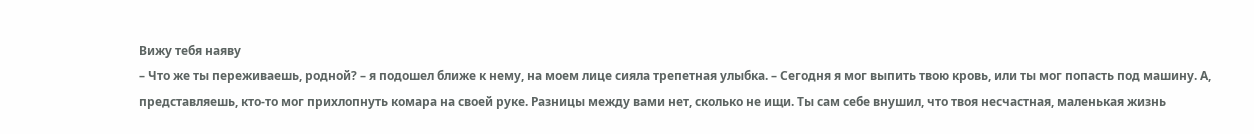Вижу тебя наяву
– Что же ты переживаешь, родной? – я подошел ближе к нему, на моем лице сияла трепетная улыбка. – Сегодня я мог выпить твою кровь, или ты мог попасть под машину. А, представляешь, кто‑то мог прихлопнуть комара на своей руке. Разницы между вами нет, сколько не ищи. Ты сам себе внушил, что твоя несчастная, маленькая жизнь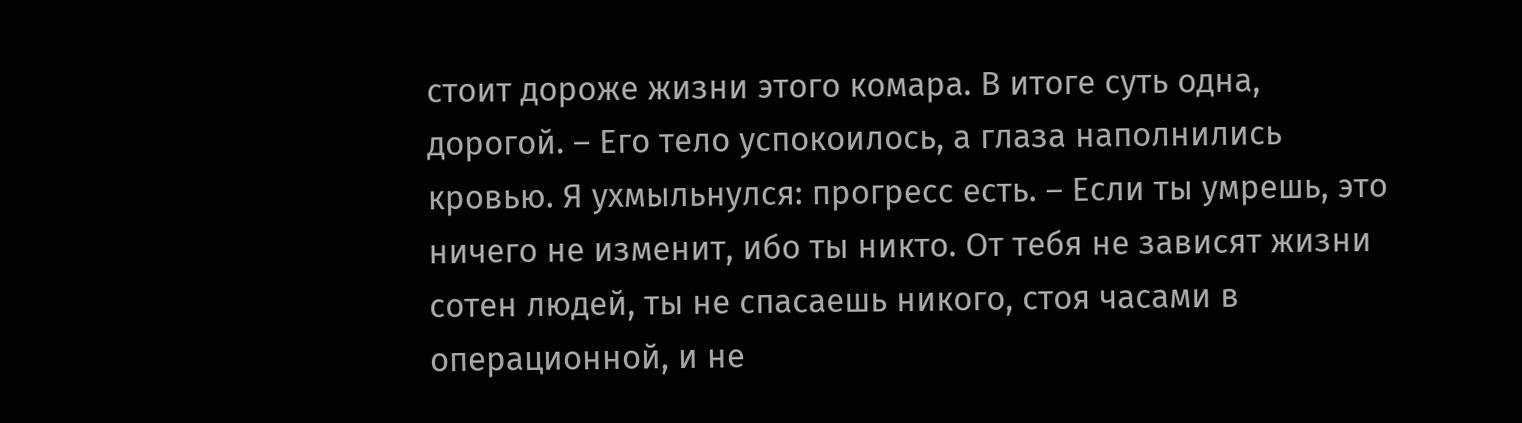стоит дороже жизни этого комара. В итоге суть одна, дорогой. – Его тело успокоилось, а глаза наполнились кровью. Я ухмыльнулся: прогресс есть. – Если ты умрешь, это ничего не изменит, ибо ты никто. От тебя не зависят жизни сотен людей, ты не спасаешь никого, стоя часами в операционной, и не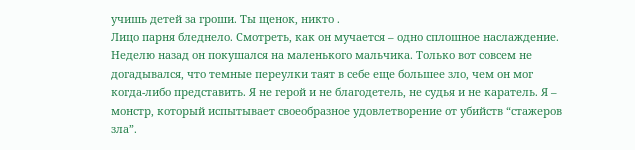учишь детей за гроши. Ты щенок, никто .
Лицо парня бледнело. Смотреть, как он мучается – одно сплошное наслаждение. Неделю назад он покушался на маленького мальчика. Только вот совсем не догадывался, что темные переулки таят в себе еще большее зло, чем он мог когда‑либо представить. Я не герой и не благодетель, не судья и не каратель. Я – монстр, который испытывает своеобразное удовлетворение от убийств “стажеров зла”.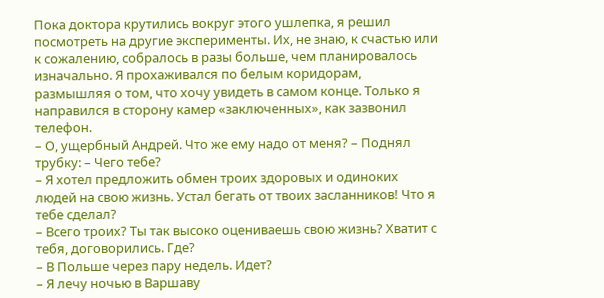Пока доктора крутились вокруг этого ушлепка, я решил посмотреть на другие эксперименты. Их, не знаю, к счастью или к сожалению, собралось в разы больше, чем планировалось изначально. Я прохаживался по белым коридорам, размышляя о том, что хочу увидеть в самом конце. Только я направился в сторону камер «заключенных», как зазвонил телефон.
– О, ущербный Андрей. Что же ему надо от меня? – Поднял трубку: – Чего тебе?
– Я хотел предложить обмен троих здоровых и одиноких людей на свою жизнь. Устал бегать от твоих засланников! Что я тебе сделал?
– Всего троих? Ты так высоко оцениваешь свою жизнь? Хватит с тебя, договорились. Где?
– В Польше через пару недель. Идет?
– Я лечу ночью в Варшаву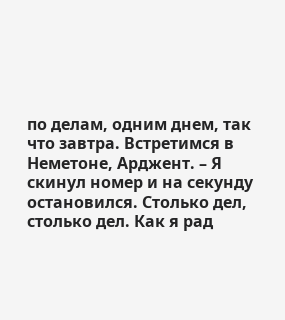по делам, одним днем, так что завтра. Встретимся в Неметоне, Арджент. – Я скинул номер и на секунду остановился. Столько дел, столько дел. Как я рад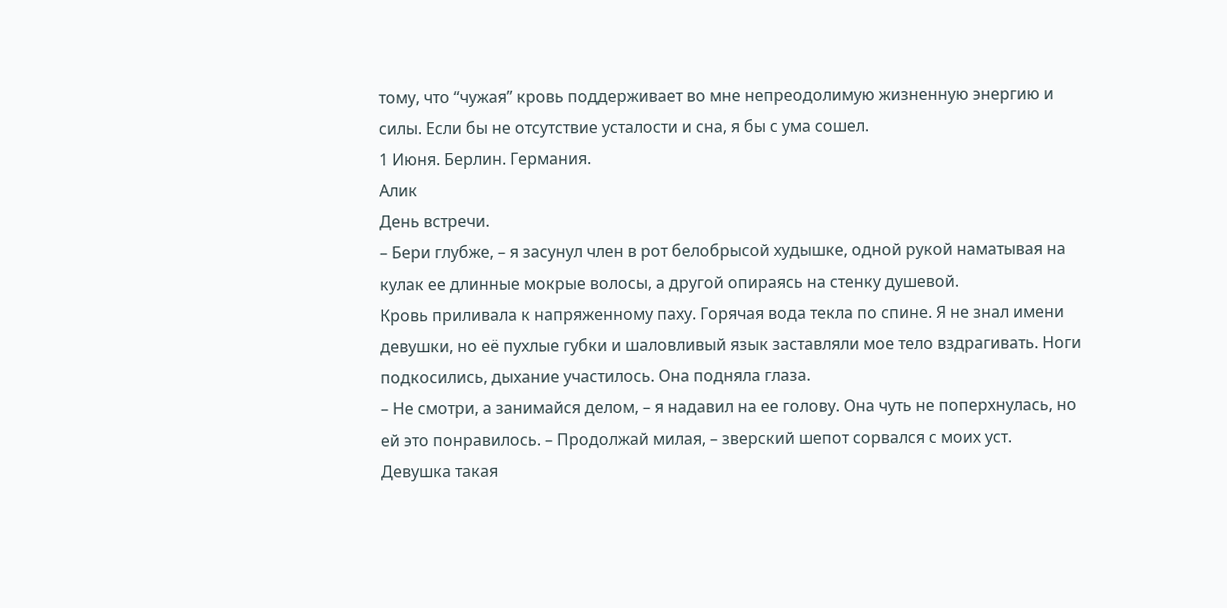тому, что “чужая” кровь поддерживает во мне непреодолимую жизненную энергию и силы. Если бы не отсутствие усталости и сна, я бы с ума сошел.
1 Июня. Берлин. Германия.
Алик
День встречи.
– Бери глубже, – я засунул член в рот белобрысой худышке, одной рукой наматывая на кулак ее длинные мокрые волосы, а другой опираясь на стенку душевой.
Кровь приливала к напряженному паху. Горячая вода текла по спине. Я не знал имени девушки, но её пухлые губки и шаловливый язык заставляли мое тело вздрагивать. Ноги подкосились, дыхание участилось. Она подняла глаза.
– Не смотри, а занимайся делом, – я надавил на ее голову. Она чуть не поперхнулась, но ей это понравилось. – Продолжай милая, – зверский шепот сорвался с моих уст.
Девушка такая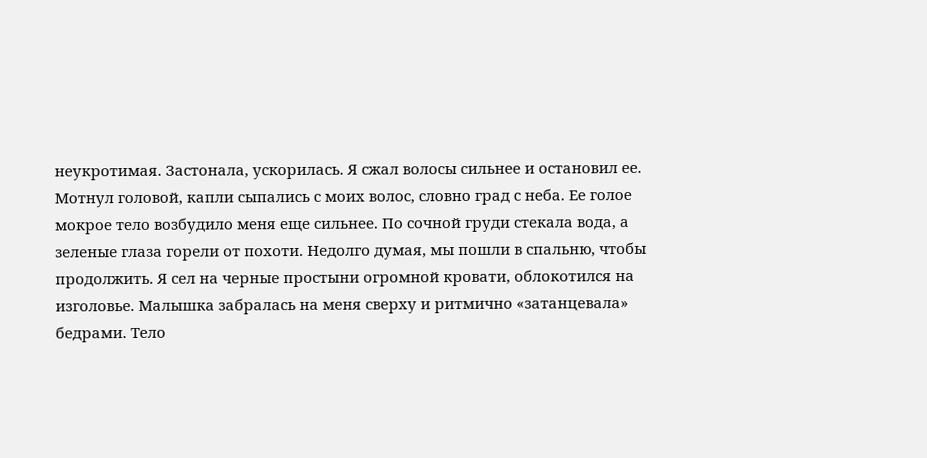неукротимая. Застонала, ускорилась. Я сжал волосы сильнее и остановил ее. Мотнул головой, капли сыпались с моих волос, словно град с неба. Ее голое мокрое тело возбудило меня еще сильнее. По сочной груди стекала вода, а зеленые глаза горели от похоти. Недолго думая, мы пошли в спальню, чтобы продолжить. Я сел на черные простыни огромной кровати, облокотился на изголовье. Малышка забралась на меня сверху и ритмично «затанцевала» бедрами. Тело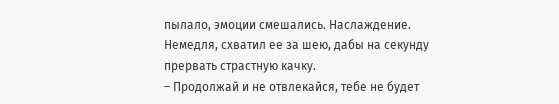пылало, эмоции смешались. Наслаждение. Немедля, схватил ее за шею, дабы на секунду прервать страстную качку.
– Продолжай и не отвлекайся, тебе не будет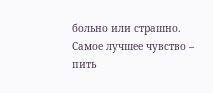больно или страшно.
Самое лучшее чувство – пить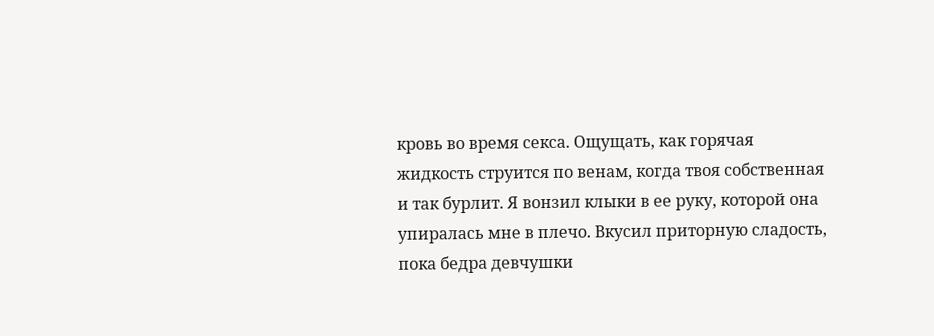кровь во время секса. Ощущать, как горячая жидкость струится по венам, когда твоя собственная и так бурлит. Я вонзил клыки в ее руку, которой она упиралась мне в плечо. Вкусил приторную сладость, пока бедра девчушки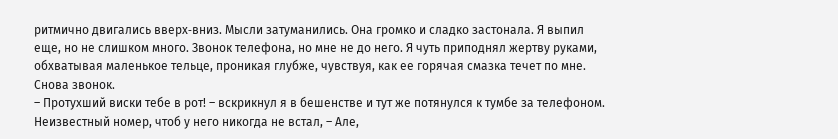ритмично двигались вверх‑вниз. Мысли затуманились. Она громко и сладко застонала. Я выпил еще, но не слишком много. Звонок телефона, но мне не до него. Я чуть приподнял жертву руками, обхватывая маленькое тельце, проникая глубже, чувствуя, как ее горячая смазка течет по мне. Снова звонок.
– Протухший виски тебе в рот! – вскрикнул я в бешенстве и тут же потянулся к тумбе за телефоном. Неизвестный номер, чтоб у него никогда не встал, – Але,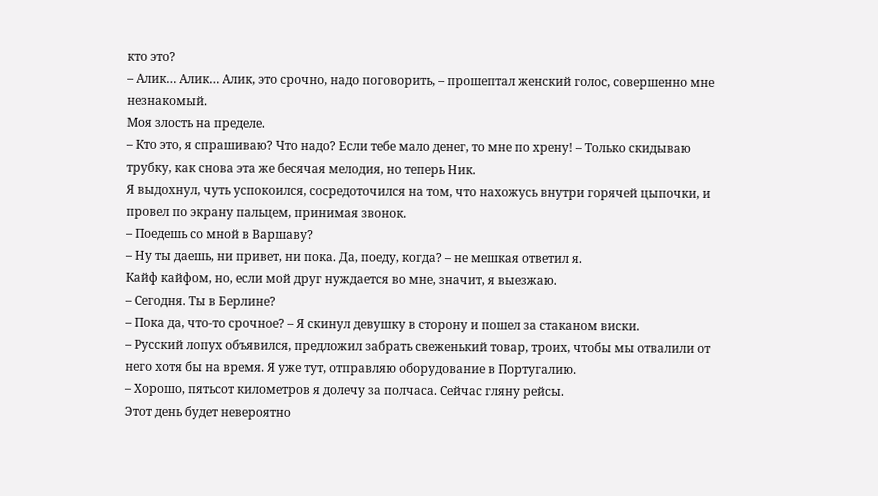кто это?
– Алик… Алик… Алик, это срочно, надо поговорить, – прошептал женский голос, совершенно мне незнакомый.
Моя злость на пределе.
– Кто это, я спрашиваю? Что надо? Если тебе мало денег, то мне по хрену! – Только скидываю трубку, как снова эта же бесячая мелодия, но теперь Ник.
Я выдохнул, чуть успокоился, сосредоточился на том, что нахожусь внутри горячей цыпочки, и провел по экрану пальцем, принимая звонок.
– Поедешь со мной в Варшаву?
– Ну ты даешь, ни привет, ни пока. Да, поеду, когда? – не мешкая ответил я.
Кайф кайфом, но, если мой друг нуждается во мне, значит, я выезжаю.
– Сегодня. Ты в Берлине?
– Пока да, что‑то срочное? – Я скинул девушку в сторону и пошел за стаканом виски.
– Русский лопух объявился, предложил забрать свеженький товар, троих, чтобы мы отвалили от него хотя бы на время. Я уже тут, отправляю оборудование в Португалию.
– Хорошо, пятьсот километров я долечу за полчаса. Сейчас гляну рейсы.
Этот день будет невероятно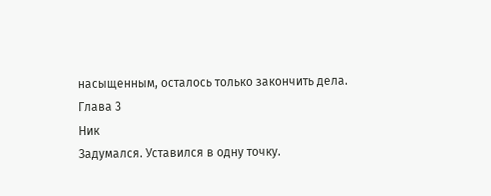насыщенным, осталось только закончить дела.
Глава 3
Ник
Задумался. Уставился в одну точку.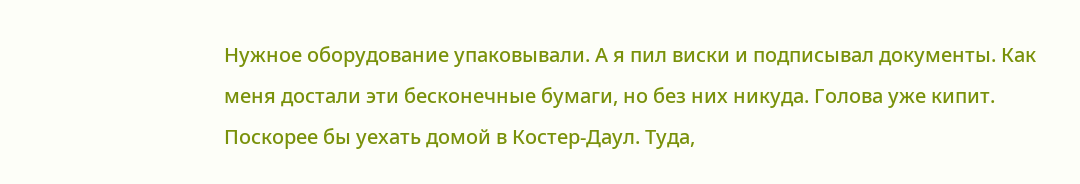Нужное оборудование упаковывали. А я пил виски и подписывал документы. Как меня достали эти бесконечные бумаги, но без них никуда. Голова уже кипит. Поскорее бы уехать домой в Костер‑Даул. Туда,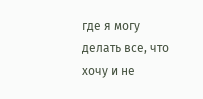где я могу делать все, что хочу и не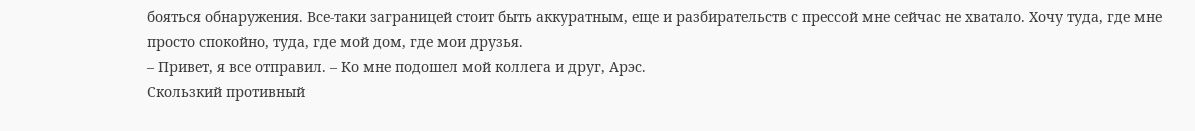бояться обнаружения. Все‑таки заграницей стоит быть аккуратным, еще и разбирательств с прессой мне сейчас не хватало. Хочу туда, где мне просто спокойно, туда, где мой дом, где мои друзья.
– Привет, я все отправил. – Ко мне подошел мой коллега и друг, Арэс.
Скользкий противный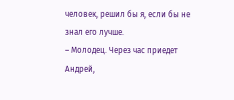человек, решил бы я, если бы не знал его лучше.
– Молодец. Через час приедет Андрей,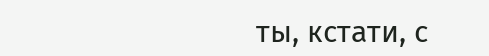ты, кстати, с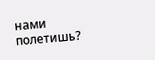нами полетишь?